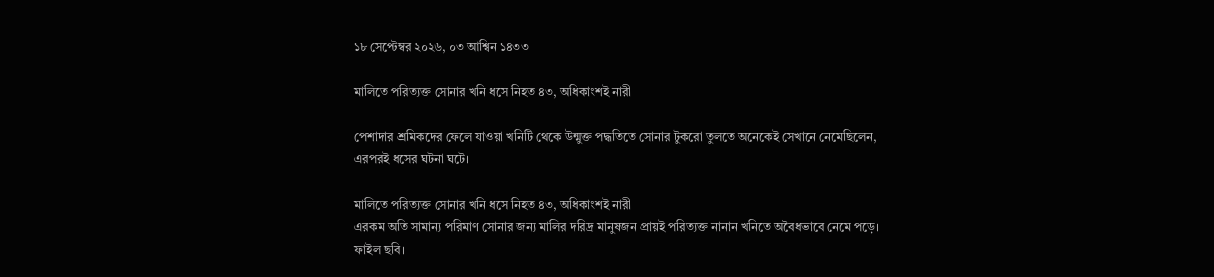১৮ সেপ্টেম্বর ২০২৬, ০৩ আশ্বিন ১৪৩৩

মালিতে পরিত্যক্ত সোনার খনি ধসে নিহত ৪৩, অধিকাংশই নারী

পেশাদার শ্রমিকদের ফেলে যাওয়া খনিটি থেকে উন্মুক্ত পদ্ধতিতে সোনার টুকরো তুলতে অনেকেই সেখানে নেমেছিলেন, এরপরই ধসের ঘটনা ঘটে।

মালিতে পরিত্যক্ত সোনার খনি ধসে নিহত ৪৩, অধিকাংশই নারী
এরকম অতি সামান্য পরিমাণ সোনার জন্য মালির দরিদ্র মানুষজন প্রায়ই পরিত্যক্ত নানান খনিতে অবৈধভাবে নেমে পড়ে। ফাইল ছবি।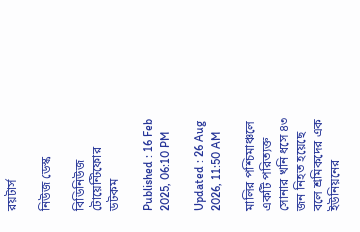রয়টার্স

নিউজ ডেস্ক

বিডিনিউজ টোয়েন্টিফোর ডটকম

Published : 16 Feb 2025, 06:10 PM

Updated : 26 Aug 2026, 11:50 AM

মালির পশ্চিমাঞ্চলে একটি পরিত্যক্ত সোনার খনি ধসে ৪৩ জন নিহত হয়েছে বলে শ্রমিকদের এক ইউনিয়নের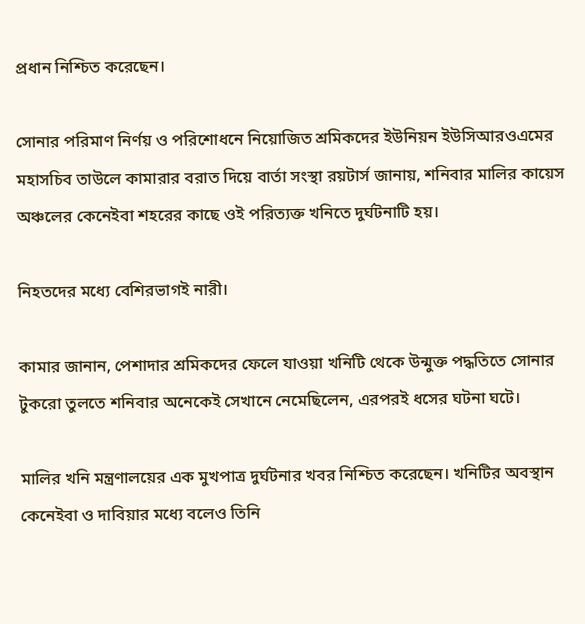প্রধান নিশ্চিত করেছেন।

সোনার পরিমাণ নির্ণয় ও পরিশোধনে নিয়োজিত শ্রমিকদের ইউনিয়ন ইউসিআরওএমের মহাসচিব তাউলে কামারার বরাত দিয়ে বার্তা সংস্থা রয়টার্স জানায়, শনিবার মালির কায়েস অঞ্চলের কেনেইবা শহরের কাছে ওই পরিত্যক্ত খনিতে দুর্ঘটনাটি হয়।

নিহতদের মধ্যে বেশিরভাগই নারী।

কামার জানান, পেশাদার শ্রমিকদের ফেলে যাওয়া খনিটি থেকে উন্মুক্ত পদ্ধতিতে সোনার টুকরো তুলতে শনিবার অনেকেই সেখানে নেমেছিলেন, এরপরই ধসের ঘটনা ঘটে।

মালির খনি মন্ত্রণালয়ের এক মুখপাত্র দুর্ঘটনার খবর নিশ্চিত করেছেন। খনিটির অবস্থান কেনেইবা ও দাবিয়ার মধ্যে বলেও তিনি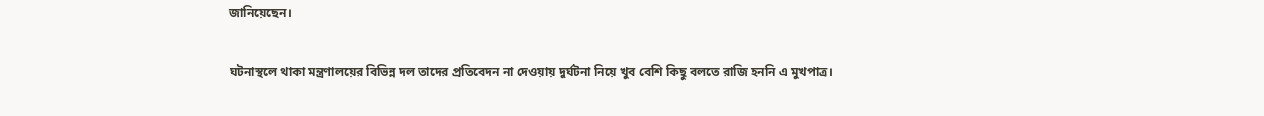জানিয়েছেন।

ঘটনাস্থলে থাকা মন্ত্রণালয়ের বিভিন্ন দল তাদের প্রতিবেদন না দেওয়ায় দুর্ঘটনা নিয়ে খুব বেশি কিছু বলতে রাজি হননি এ মুখপাত্র।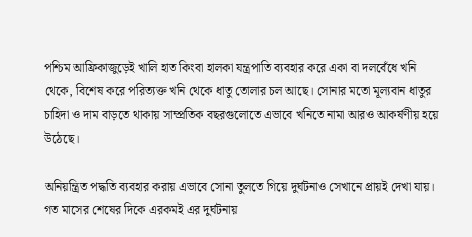পশ্চিম আফ্রিকাজুড়েই খালি হাত কিংবা হালকা যন্ত্রপাতি ব্যবহার করে একা বা দলবেঁধে খনি থেকে, বিশেষ করে পরিত্যক্ত খনি থেকে ধাতু তোলার চল আছে। সোনার মতো মূল্যবান ধাতুর চাহিদা ও দাম বাড়তে থাকায় সাম্প্রতিক বছরগুলোতে এভাবে খনিতে নামা আরও আকর্ষণীয় হয়ে উঠেছে।

অনিয়ন্ত্রিত পদ্ধতি ব্যবহার করায় এভাবে সোনা তুলতে গিয়ে দুর্ঘটনাও সেখানে প্রায়ই দেখা যায়। গত মাসের শেষের দিকে এরকমই এর দুর্ঘটনায়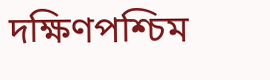দক্ষিণপশ্চিম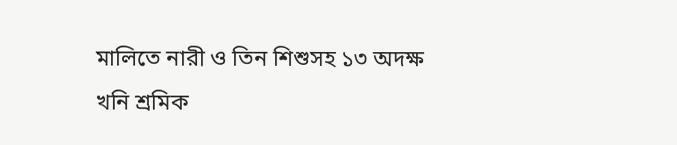মালিতে নারী ও তিন শিশুসহ ১৩ অদক্ষ খনি শ্রমিক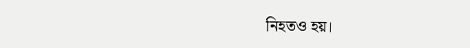নিহতও হয়।